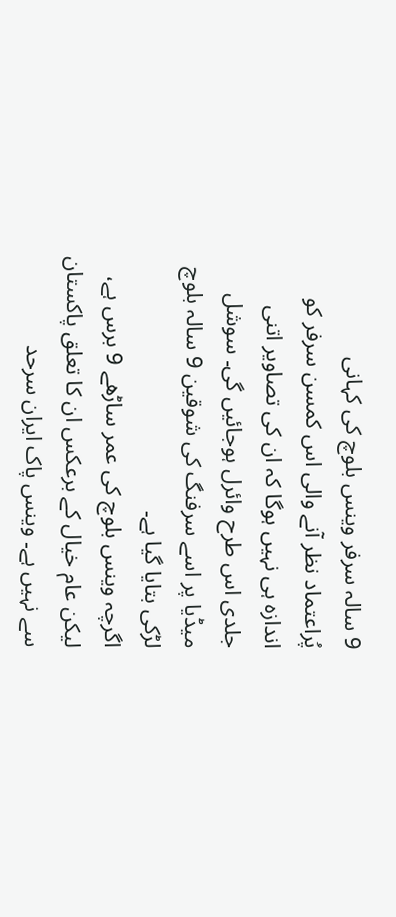9 سالہ سرفر وینس بلوچ کی کہانی
پُراعتماد نظر آنے والی اس کمسن سرفر کو اندازہ ہی نہیں ہوگا کہ ان کی تصاویر اتنی جلدی اس طرح وائرل ہوجائیں گی۔ سوشل میڈیا پر اسے سرفنگ کی شوقین 9 سالہ بلوچ لڑکی بتایا گیا ہے۔
اگرچہ وینس بلوچ کی عمر ساڑھے 9 برس ہے، لیکن عام خیال کے برعکس ان کا تعلق پاکستان سے نہیں ہے۔ وینس پاک ایران سرحد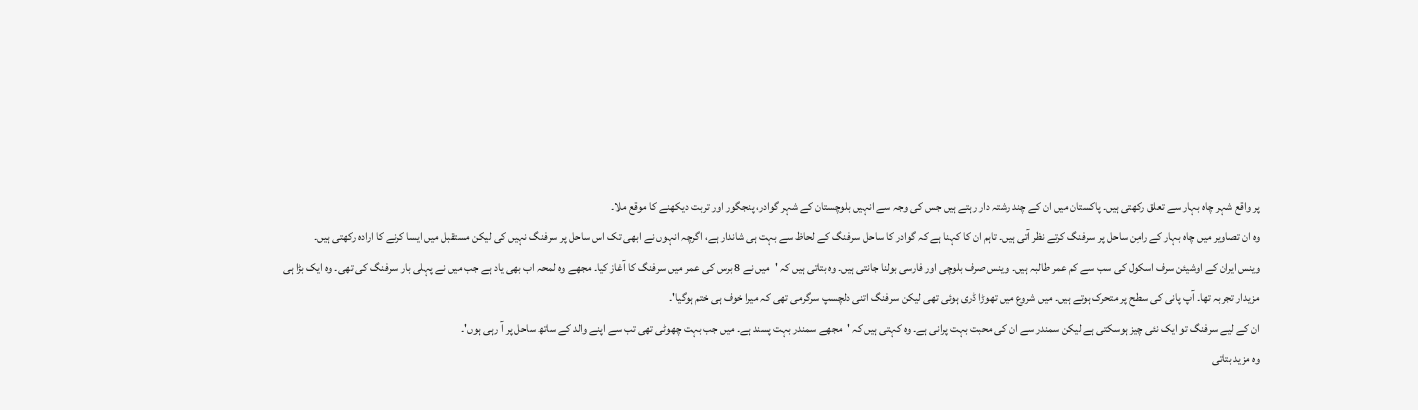پر واقع شہر چاہ بہار سے تعلق رکھتی ہیں۔ پاکستان میں ان کے چند رشتہ دار رہتے ہیں جس کی وجہ سے انہیں بلوچستان کے شہر گوادر، پنجگور اور تربت دیکھنے کا موقع ملا۔
وہ ان تصاویر میں چاہ بہار کے رامِن ساحل پر سرفنگ کرتے نظر آتی ہیں۔ تاہم ان کا کہنا ہے کہ گوادر کا ساحل سرفنگ کے لحاظ سے بہت ہی شاندار ہے، اگرچہ انہوں نے ابھی تک اس ساحل پر سرفنگ نہیں کی لیکن مستقبل میں ایسا کرنے کا ارادہ رکھتی ہیں۔
وینس ایران کے اوشیئن سرف اسکول کی سب سے کم عمر طالبہ ہیں۔ وینس صرف بلوچی اور فارسی بولنا جانتی ہیں۔ وہ بتاتی ہیں کہ 'میں نے 8 برس کی عمر میں سرفنگ کا آغاز کیا۔ مجھے وہ لمحہ اب بھی یاد ہے جب میں نے پہلی بار سرفنگ کی تھی۔ وہ ایک بڑا ہی مزیدار تجربہ تھا۔ آپ پانی کی سطح پر متحرک ہوتے ہیں۔ میں شروع میں تھوڑا ڈری ہوئی تھی لیکن سرفنگ اتنی دلچسپ سرگرمی تھی کہ میرا خوف ہی ختم ہوگیا'۔
ان کے لیے سرفنگ تو ایک نئی چیز ہوسکتی ہے لیکن سمندر سے ان کی محبت بہت پرانی ہے۔ وہ کہتی ہیں کہ 'مجھے سمندر بہت پسند ہے۔ میں جب بہت چھوٹی تھی تب سے اپنے والد کے ساتھ ساحل پر آ رہی ہوں'۔
وہ مزید بتاتی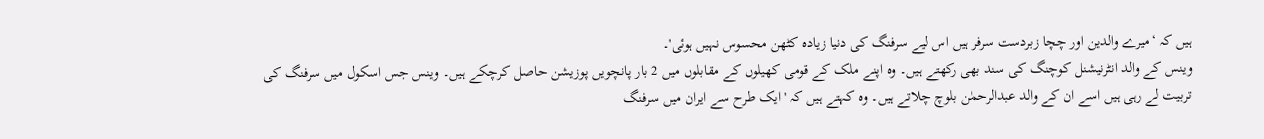ہیں کہ ‘میرے والدین اور چچا زبردست سرفر ہیں اس لیے سرفنگ کی دنیا زیادہ کٹھن محسوس نہیں ہوئی'۔
وینس کے والد انٹرنیشنل کوچنگ کی سند بھی رکھتے ہیں۔ وہ اپنے ملک کے قومی کھیلوں کے مقابلوں میں 2 بار پانچویں پوزیشن حاصل کرچکے ہیں۔ وینس جس اسکول میں سرفنگ کی تربیت لے رہی ہیں اسے ان کے والد عبدالرحمٰن بلوچ چلاتے ہیں۔ وہ کہتے ہیں کہ 'ایک طرح سے ایران میں سرفنگ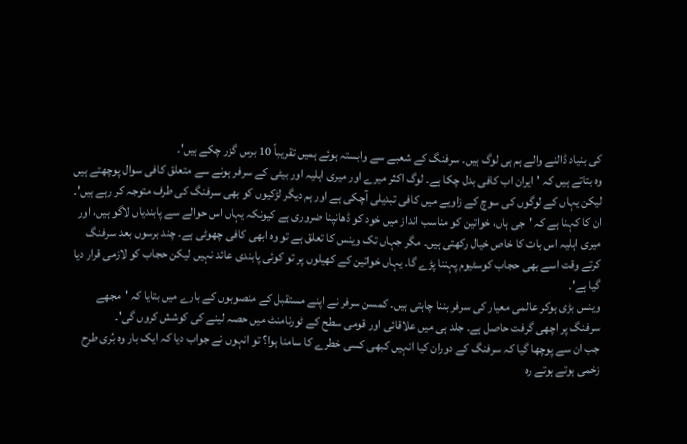کی بنیاد ڈالنے والے ہم ہی لوگ ہیں۔ سرفنگ کے شعبے سے وابستہ ہوئے ہمیں تقریباً 10 برس گزر چکے ہیں'۔
وہ بتاتے ہیں کہ 'ایران اب کافی بدل چکا ہے۔ لوگ اکثر میرے اور میری اہلیہ اور بیٹی کے سرفر ہونے سے متعلق کافی سوال پوچھتے ہیں لیکن یہاں کے لوگوں کی سوچ کے زاویے میں کافی تبدیلی آچکی ہے اور ہم دیگر لڑکیوں کو بھی سرفنگ کی طرف متوجہ کر رہے ہیں'۔
ان کا کہنا ہے کہ 'جی ہاں، خواتین کو مناسب انداز میں خود کو ڈھانپنا ضروری ہے کیونکہ یہاں اس حوالے سے پابندیاں لاگو ہیں، اور میری اہلیہ اس بات کا خاص خیال رکھتی ہیں۔ مگر جہاں تک وینس کا تعلق ہے تو وہ ابھی کافی چھوٹی ہے۔ چند برسوں بعد سرفنگ کرتے وقت اسے بھی حجاب کوسٹیوم پہننا پڑے گا۔ یہاں خواتین کے کھیلوں پر تو کوئی پابندی عائد نہیں لیکن حجاب کو لازمی قرار دیا گیا ہے'۔
وینس بڑی ہوکر عالمی معیار کی سرفر بننا چاہتی ہیں۔ کمسن سرفر نے اپنے مستقبل کے منصوبوں کے بارے میں بتایا کہ 'مجھے سرفنگ پر اچھی گرفت حاصل ہے۔ جلد ہی میں علاقائی اور قومی سطح کے ٹورنامنٹ میں حصہ لینے کی کوشش کروں گی'۔
جب ان سے پوچھا گیا کہ سرفنگ کے دوران کیا انہیں کبھی کسی خطرے کا سامنا ہوا؟ تو انہوں نے جواب دیا کہ ایک بار وہ بُری طرح زخمی ہوتے ہوتے رہ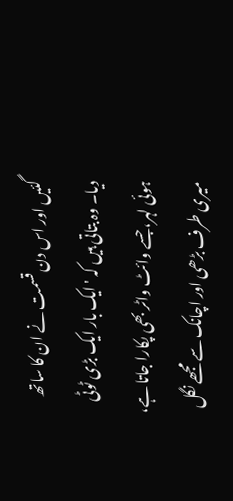گئیں اور اس دن قسمت نے ان کا ساتھ دیا۔ وہ بتاتی ہیں کہ 'ایک بار ایک بڑی ٹوٹی ہوئی لہر، جسے وائٹ واٹر بھی پکارا جاتا ہے، میری طرف بڑھی اور اچانک سے مجھے نگل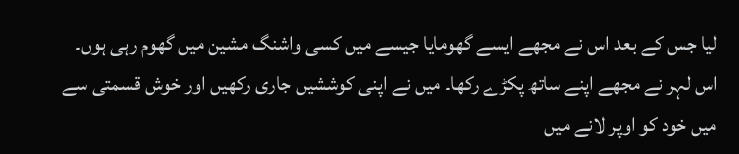لیا جس کے بعد اس نے مجھے ایسے گھومایا جیسے میں کسی واشنگ مشین میں گھوم رہی ہوں۔ اس لہر نے مجھے اپنے ساتھ پکڑے رکھا۔ میں نے اپنی کوششیں جاری رکھیں اور خوش قسمتی سے میں خود کو اوپر لانے میں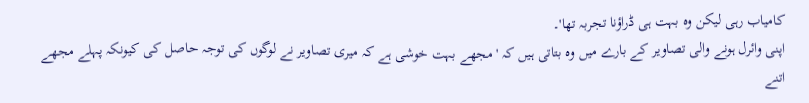کامیاب رہی لیکن وہ بہت ہی ڈراؤنا تجربہ تھا'۔
اپنی وائرل ہونے والی تصاویر کے بارے میں وہ بتاتی ہیں کہ 'مجھے بہت خوشی ہے کہ میری تصاویر نے لوگوں کی توجہ حاصل کی کیونکہ پہلے مجھے اتنے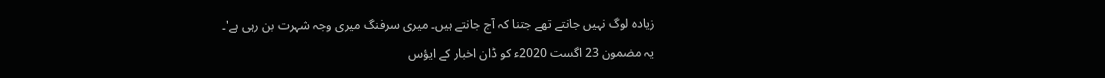زیادہ لوگ نہیں جانتے تھے جتنا کہ آج جانتے ہیں۔ میری سرفنگ میری وجہ شہرت بن رہی ہے'۔
یہ مضمون 23 اگست 2020ء کو ڈان اخبار کے ایؤس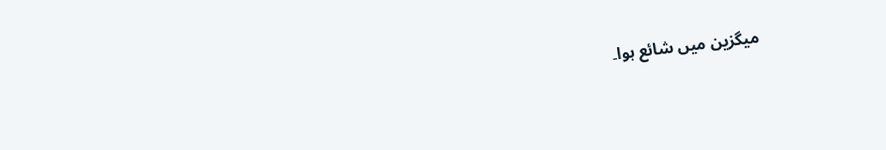میگزین میں شائع ہوا۔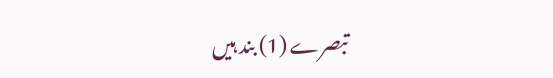تبصرے (1) بند ہیں